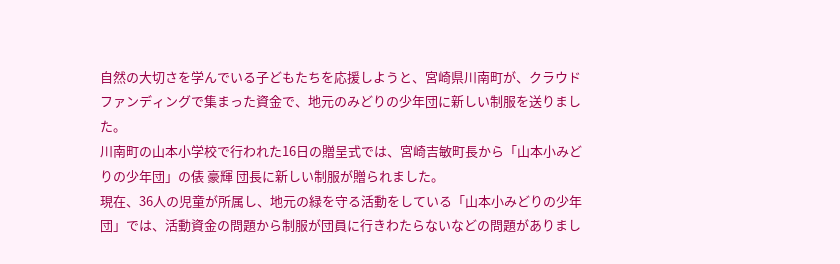自然の大切さを学んでいる子どもたちを応援しようと、宮崎県川南町が、クラウドファンディングで集まった資金で、地元のみどりの少年団に新しい制服を送りました。
川南町の山本小学校で行われた16日の贈呈式では、宮崎吉敏町長から「山本小みどりの少年団」の俵 豪輝 団長に新しい制服が贈られました。
現在、36人の児童が所属し、地元の緑を守る活動をしている「山本小みどりの少年団」では、活動資金の問題から制服が団員に行きわたらないなどの問題がありまし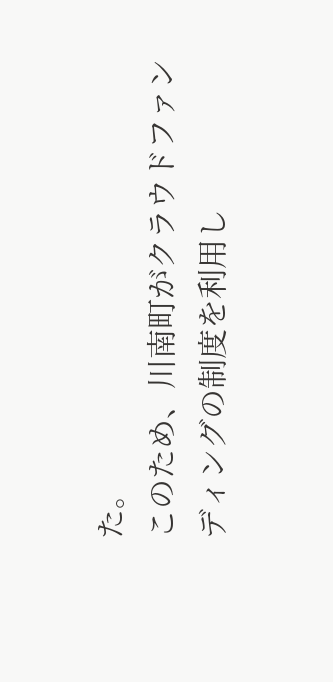た。
このため、川南町がクラウドファンディングの制度を利用し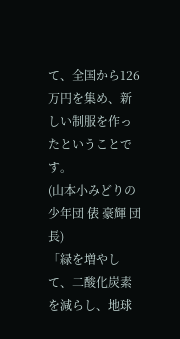て、全国から126万円を集め、新しい制服を作ったということです。
(山本小みどりの少年団 俵 豪輝 団長)
「緑を増やして、二酸化炭素を減らし、地球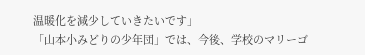温暖化を減少していきたいです」
「山本小みどりの少年団」では、今後、学校のマリーゴ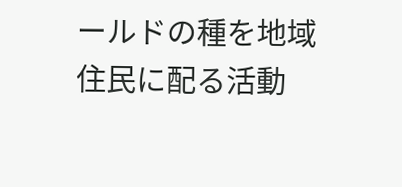ールドの種を地域住民に配る活動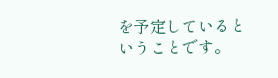を予定しているということです。